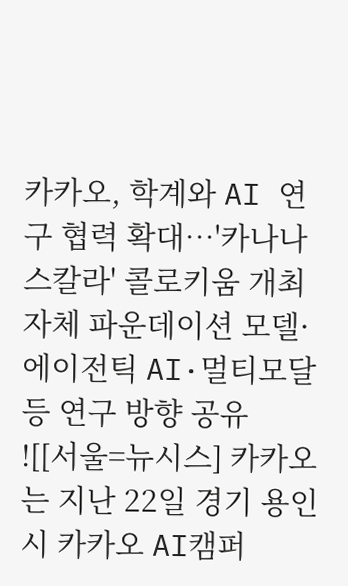카카오, 학계와 AI 연구 협력 확대…'카나나 스칼라' 콜로키움 개최
자체 파운데이션 모델·에이전틱 AI·멀티모달 등 연구 방향 공유
![[서울=뉴시스] 카카오는 지난 22일 경기 용인시 카카오 AI캠퍼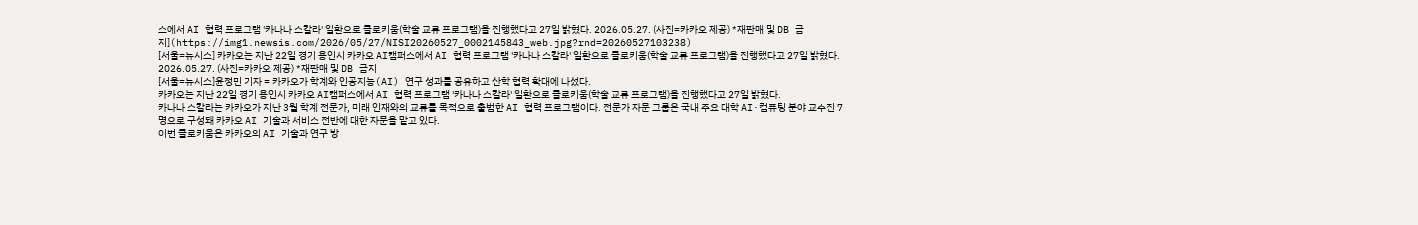스에서 AI 협력 프로그램 '카나나 스칼라' 일환으로 콜로키움(학술 교류 프로그램)을 진행했다고 27일 밝혔다. 2026.05.27. (사진=카카오 제공) *재판매 및 DB 금지](https://img1.newsis.com/2026/05/27/NISI20260527_0002145843_web.jpg?rnd=20260527103238)
[서울=뉴시스] 카카오는 지난 22일 경기 용인시 카카오 AI캠퍼스에서 AI 협력 프로그램 '카나나 스칼라' 일환으로 콜로키움(학술 교류 프로그램)을 진행했다고 27일 밝혔다. 2026.05.27. (사진=카카오 제공) *재판매 및 DB 금지
[서울=뉴시스]윤정민 기자 = 카카오가 학계와 인공지능(AI) 연구 성과를 공유하고 산학 협력 확대에 나섰다.
카카오는 지난 22일 경기 용인시 카카오 AI캠퍼스에서 AI 협력 프로그램 '카나나 스칼라' 일환으로 콜로키움(학술 교류 프로그램)을 진행했다고 27일 밝혔다.
카나나 스칼라는 카카오가 지난 3월 학계 전문가, 미래 인재와의 교류를 목적으로 출범한 AI 협력 프로그램이다. 전문가 자문 그룹은 국내 주요 대학 AI·컴퓨팅 분야 교수진 7명으로 구성돼 카카오 AI 기술과 서비스 전반에 대한 자문을 맡고 있다.
이번 콜로키움은 카카오의 AI 기술과 연구 방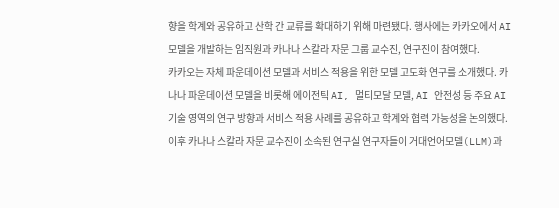향을 학계와 공유하고 산학 간 교류를 확대하기 위해 마련됐다. 행사에는 카카오에서 AI 모델을 개발하는 임직원과 카나나 스칼라 자문 그룹 교수진, 연구진이 참여했다.
카카오는 자체 파운데이션 모델과 서비스 적용을 위한 모델 고도화 연구를 소개했다. 카나나 파운데이션 모델을 비롯해 에이전틱 AI, 멀티모달 모델, AI 안전성 등 주요 AI 기술 영역의 연구 방향과 서비스 적용 사례를 공유하고 학계와 협력 가능성을 논의했다.
이후 카나나 스칼라 자문 교수진이 소속된 연구실 연구자들이 거대언어모델(LLM)과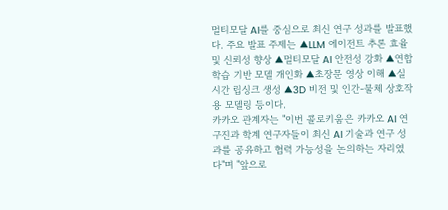멀티모달 AI를 중심으로 최신 연구 성과를 발표했다. 주요 발표 주제는 ▲LLM 에이전트 추론 효율 및 신뢰성 향상 ▲멀티모달 AI 안전성 강화 ▲연합학습 기반 모델 개인화 ▲초장문 영상 이해 ▲실시간 립싱크 생성 ▲3D 비전 및 인간-물체 상호작용 모델링 등이다.
카카오 관계자는 "이번 콜로키움은 카카오 AI 연구진과 학계 연구자들이 최신 AI 기술과 연구 성과를 공유하고 협력 가능성을 논의하는 자리였다"며 "앞으로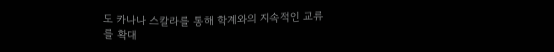도 카나나 스칼라를 통해 학계와의 지속적인 교류를 확대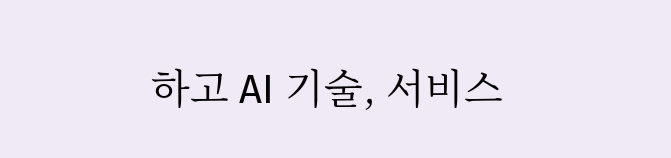하고 AI 기술, 서비스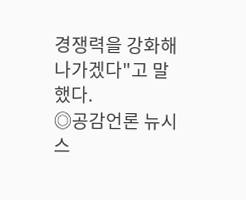경쟁력을 강화해 나가겠다"고 말했다.
◎공감언론 뉴시스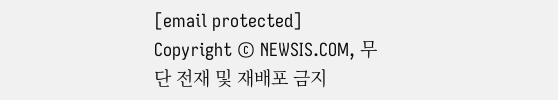[email protected]
Copyright © NEWSIS.COM, 무단 전재 및 재배포 금지